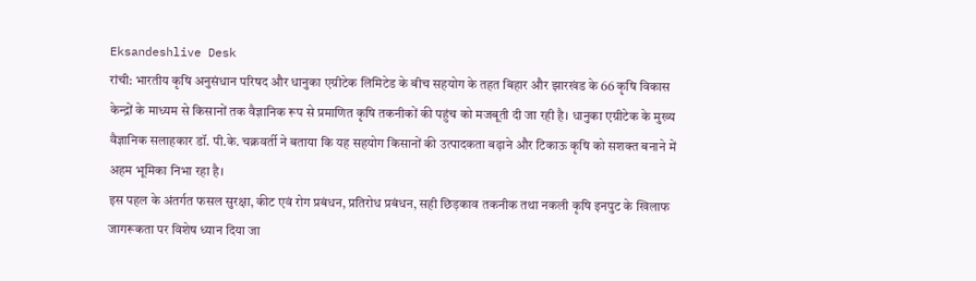Eksandeshlive Desk
रांची: भारतीय कृषि अनुसंधान परिषद और धानुका एग्रीटेक लिमिटेड के बीच सहयोग के तहत बिहार और झारखंड के 66 कृषि विकास केन्द्रों के माध्यम से किसानों तक वैज्ञानिक रूप से प्रमाणित कृषि तकनीकों की पहुंच को मजबूती दी जा रही है। धानुका एग्रीटेक के मुख्य वैज्ञानिक सलाहकार डॉ. पी.के. चक्रवर्ती ने बताया कि यह सहयोग किसानों की उत्पादकता बढ़ाने और टिकाऊ कृषि को सशक्त बनाने में अहम भूमिका निभा रहा है।
इस पहल के अंतर्गत फसल सुरक्षा, कीट एवं रोग प्रबंधन, प्रतिरोध प्रबंधन, सही छिड़काव तकनीक तथा नकली कृषि इनपुट के खिलाफ जागरूकता पर विशेष ध्यान दिया जा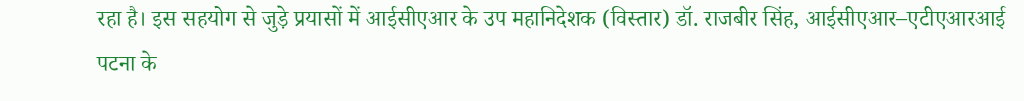रहा है। इस सहयोग से जुड़े प्रयासों में आईसीएआर के उप महानिदेशक (विस्तार) डॉ. राजबीर सिंह, आईसीएआर–एटीएआरआई पटना के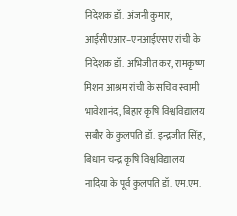निदेशक डॉ. अंजनी कुमार, आईसीएआर–एनआईएसए रांची के निदेशक डॉ. अभिजीत कर, रामकृष्ण मिशन आश्रम रांची के सचिव स्वामी भावेशानंद, बिहार कृषि विश्वविद्यालय सबौर के कुलपति डॉ. इन्द्रजीत सिंह, बिधान चन्द्र कृषि विश्वविद्यालय नादिया के पूर्व कुलपति डॉ. एम.एम.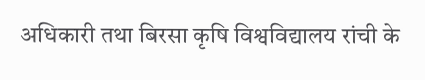अधिकारी तथा बिरसा कृषि विश्वविद्यालय रांची के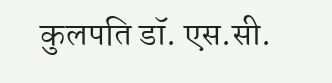कुलपति डॉ. एस.सी.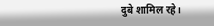दुबे शामिल रहे।